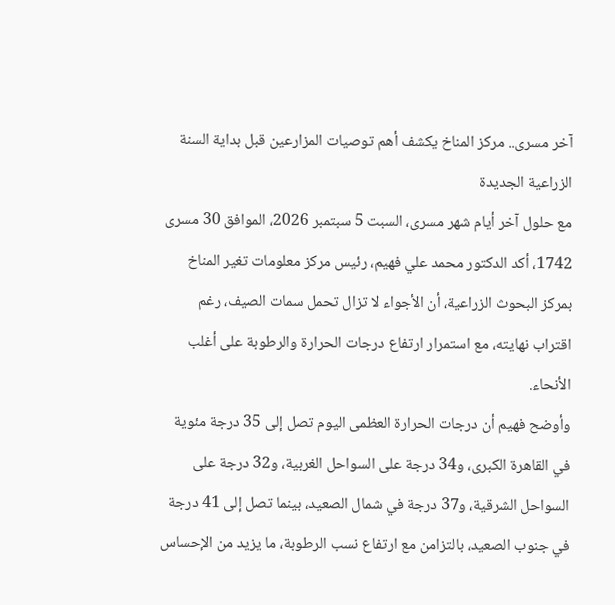آخر مسرى.. مركز المناخ يكشف أهم توصيات المزارعين قبل بداية السنة الزراعية الجديدة
مع حلول آخر أيام شهر مسرى، السبت 5 سبتمبر 2026، الموافق 30 مسرى 1742، أكد الدكتور محمد علي فهيم، رئيس مركز معلومات تغير المناخ بمركز البحوث الزراعية، أن الأجواء لا تزال تحمل سمات الصيف، رغم اقتراب نهايته، مع استمرار ارتفاع درجات الحرارة والرطوبة على أغلب الأنحاء.
وأوضح فهيم أن درجات الحرارة العظمى اليوم تصل إلى 35 درجة مئوية في القاهرة الكبرى، و34 درجة على السواحل الغربية، و32 درجة على السواحل الشرقية، و37 درجة في شمال الصعيد، بينما تصل إلى 41 درجة في جنوب الصعيد، بالتزامن مع ارتفاع نسب الرطوبة، ما يزيد من الإحساس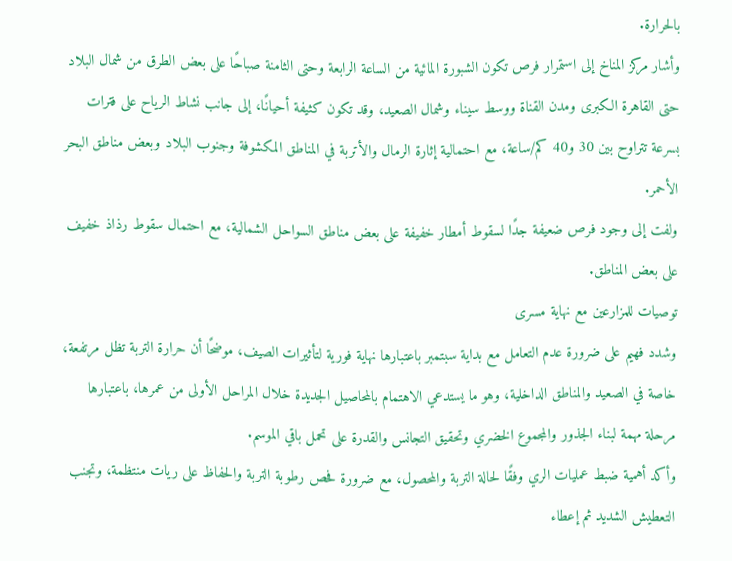بالحرارة.
وأشار مركز المناخ إلى استمرار فرص تكون الشبورة المائية من الساعة الرابعة وحتى الثامنة صباحًا على بعض الطرق من شمال البلاد حتى القاهرة الكبرى ومدن القناة ووسط سيناء وشمال الصعيد، وقد تكون كثيفة أحيانًا، إلى جانب نشاط الرياح على فترات بسرعة تتراوح بين 30 و40 كم/ساعة، مع احتمالية إثارة الرمال والأتربة في المناطق المكشوفة وجنوب البلاد وبعض مناطق البحر الأحمر.
ولفت إلى وجود فرص ضعيفة جدًا لسقوط أمطار خفيفة على بعض مناطق السواحل الشمالية، مع احتمال سقوط رذاذ خفيف على بعض المناطق.
توصيات للمزارعين مع نهاية مسرى
وشدد فهيم على ضرورة عدم التعامل مع بداية سبتمبر باعتبارها نهاية فورية لتأثيرات الصيف، موضحًا أن حرارة التربة تظل مرتفعة، خاصة في الصعيد والمناطق الداخلية، وهو ما يستدعي الاهتمام بالمحاصيل الجديدة خلال المراحل الأولى من عمرها، باعتبارها مرحلة مهمة لبناء الجذور والمجموع الخضري وتحقيق التجانس والقدرة على تحمل باقي الموسم.
وأكد أهمية ضبط عمليات الري وفقًا لحالة التربة والمحصول، مع ضرورة فحص رطوبة التربة والحفاظ على ريات منتظمة، وتجنب التعطيش الشديد ثم إعطاء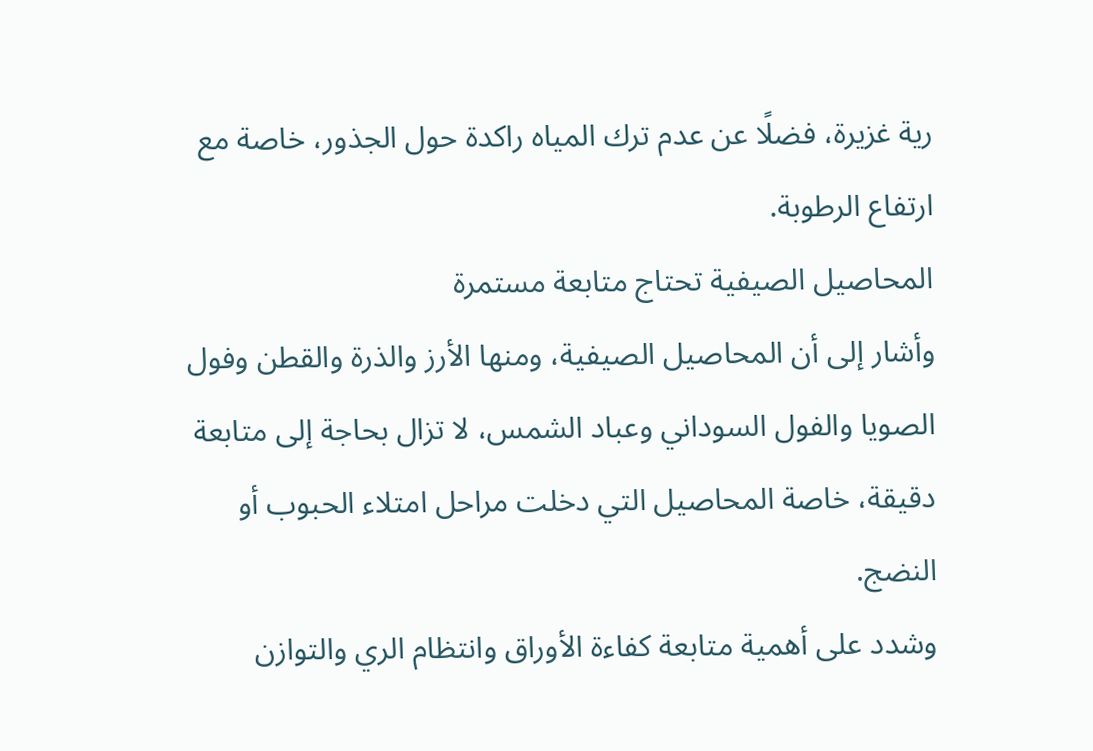رية غزيرة، فضلًا عن عدم ترك المياه راكدة حول الجذور، خاصة مع ارتفاع الرطوبة.
المحاصيل الصيفية تحتاج متابعة مستمرة
وأشار إلى أن المحاصيل الصيفية، ومنها الأرز والذرة والقطن وفول الصويا والفول السوداني وعباد الشمس، لا تزال بحاجة إلى متابعة دقيقة، خاصة المحاصيل التي دخلت مراحل امتلاء الحبوب أو النضج.
وشدد على أهمية متابعة كفاءة الأوراق وانتظام الري والتوازن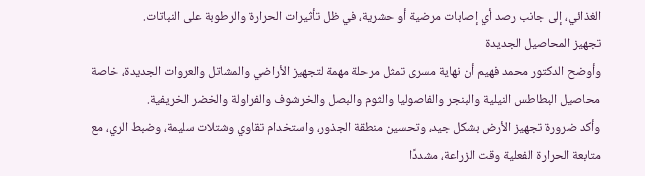الغذائي، إلى جانب رصد أي إصابات مرضية أو حشرية، في ظل تأثيرات الحرارة والرطوبة على النباتات.
تجهيز المحاصيل الجديدة
وأوضح الدكتور محمد فهيم أن نهاية مسرى تمثل مرحلة مهمة لتجهيز الأراضي والمشاتل والعروات الجديدة، خاصة محاصيل البطاطس النيلية والبنجر والفاصوليا والثوم والبصل والخرشوف والفراولة والخضر الخريفية.
وأكد ضرورة تجهيز الأرض بشكل جيد، وتحسين منطقة الجذور، واستخدام تقاوي وشتلات سليمة، وضبط الري، مع متابعة الحرارة الفعلية وقت الزراعة، مشددًا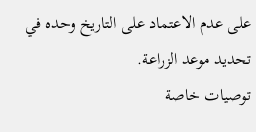على عدم الاعتماد على التاريخ وحده في تحديد موعد الزراعة.
توصيات خاصة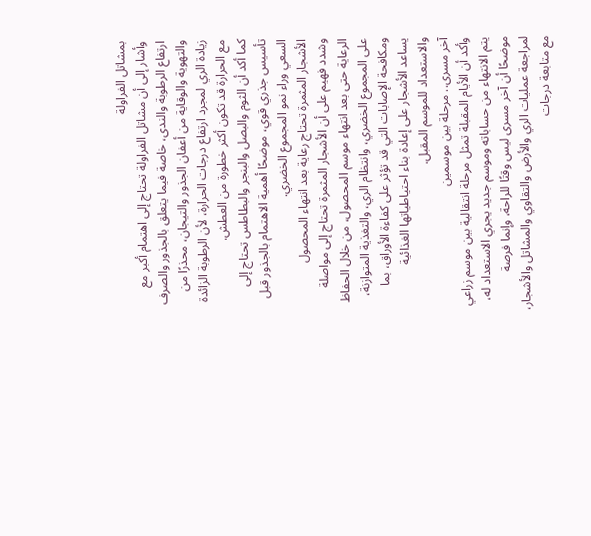بمشاتل الفراولة
وأشار إلى أن مشاتل الفراولة تحتاج إلى اهتمام أكبر مع ارتفاع الرطوبة والندى، خاصة فيما يتعلق بالجذور والصرف والتهوية والوقاية من أعفان الجذور والتيجان، محذرًا من زيادة الري لمجرد ارتفاع درجات الحرارة، لأن الرطوبة الزائدة مع الحرارة قد تكون أكثر خطورة من العطش.
كما أكد أن الثوم والبصل والبنجر والبطاطس تحتاج إلى تأسيس جذري قوي، موضحًا أهمية الاهتمام بالجذور قبل السعي وراء نمو المجموع الخضري.
الأشجار المثمرة تحتاج رعاية بعد انتهاء المحصول
وشدد فهيم على أن الأشجار المثمرة تحتاج إلى مواصلة الرعاية حتى بعد انتهاء موسم المحصول، من خلال الحفاظ على المجموع الخضري، وانتظام الري، والتغذية المتوازنة، ومكافحة الإصابات التي قد تؤثر على كفاءة الأوراق، بما يساعد الأشجار على إعادة بناء احتياطياتها الغذائية والاستعداد للموسم المقبل.
آخر مسرى.. مرحلة بين موسمين
وأكد أن الأيام المقبلة تمثل مرحلة انتقالية بين موسم زراعي يتم الانتهاء من حساباته وموسم جديد يجري الاستعداد له، موضحًا أن آخر مسرى ليس وقتًا للراحة، وإنما فرصة لمراجعة عمليات الري والأرض والتقاوي والمشاتل والأشجار، مع متابعة درجات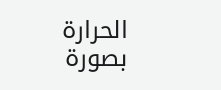الحرارة بصورة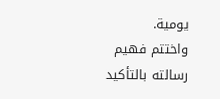يومية.
واختتم فهيم رسالته بالتأكيد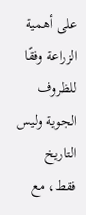على أهمية الزراعة وفقًا للظروف الجوية وليس التاريخ فقط، مع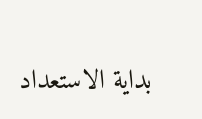بداية الاستعداد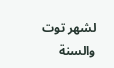لشهر توت والسنة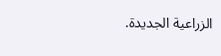الزراعية الجديدة.